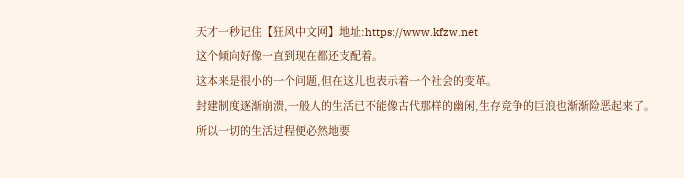天才一秒记住【狂风中文网】地址:https://www.kfzw.net
这个倾向好像一直到现在都还支配着。
这本来是很小的一个问题,但在这儿也表示着一个社会的变革。
封建制度逐渐崩溃,一般人的生活已不能像古代那样的幽闲,生存竞争的巨浪也渐渐险恶起来了。
所以一切的生活过程便必然地要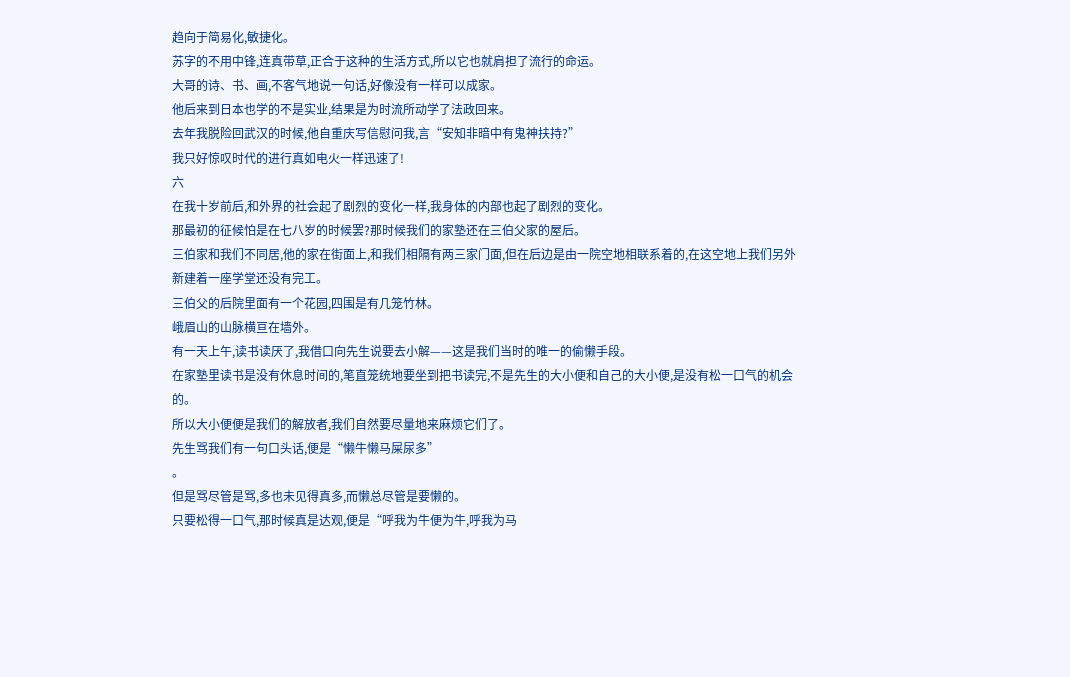趋向于简易化,敏捷化。
苏字的不用中锋,连真带草,正合于这种的生活方式,所以它也就肩担了流行的命运。
大哥的诗、书、画,不客气地说一句话,好像没有一样可以成家。
他后来到日本也学的不是实业,结果是为时流所动学了法政回来。
去年我脱险回武汉的时候,他自重庆写信慰问我,言“安知非暗中有鬼神扶持?”
我只好惊叹时代的进行真如电火一样迅速了!
六
在我十岁前后,和外界的社会起了剧烈的变化一样,我身体的内部也起了剧烈的变化。
那最初的征候怕是在七八岁的时候罢?那时候我们的家塾还在三伯父家的屋后。
三伯家和我们不同居,他的家在街面上,和我们相隔有两三家门面,但在后边是由一院空地相联系着的,在这空地上我们另外新建着一座学堂还没有完工。
三伯父的后院里面有一个花园,四围是有几笼竹林。
峨眉山的山脉横亘在墙外。
有一天上午,读书读厌了,我借口向先生说要去小解——这是我们当时的唯一的偷懒手段。
在家塾里读书是没有休息时间的,笔直笼统地要坐到把书读完,不是先生的大小便和自己的大小便,是没有松一口气的机会的。
所以大小便便是我们的解放者,我们自然要尽量地来麻烦它们了。
先生骂我们有一句口头话,便是“懒牛懒马屎尿多”
。
但是骂尽管是骂,多也未见得真多,而懒总尽管是要懒的。
只要松得一口气,那时候真是达观,便是“呼我为牛便为牛,呼我为马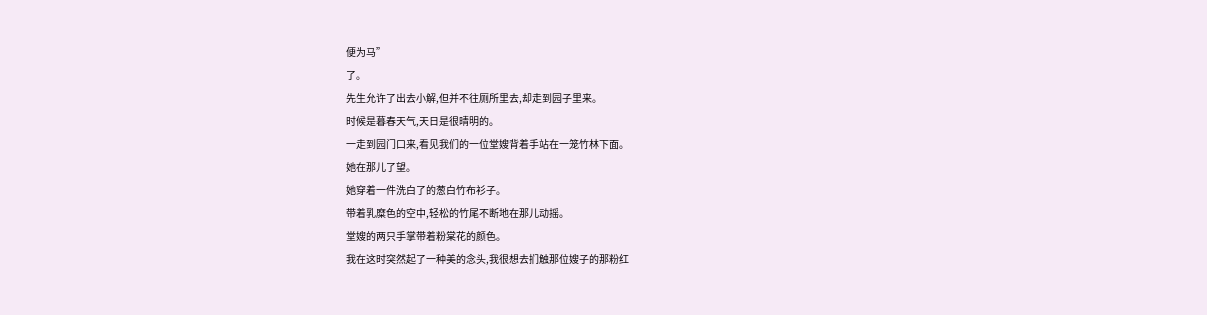便为马”
了。
先生允许了出去小解,但并不往厕所里去,却走到园子里来。
时候是暮春天气,天日是很晴明的。
一走到园门口来,看见我们的一位堂嫂背着手站在一笼竹林下面。
她在那儿了望。
她穿着一件洗白了的葱白竹布衫子。
带着乳糜色的空中,轻松的竹尾不断地在那儿动摇。
堂嫂的两只手掌带着粉棠花的颜色。
我在这时突然起了一种美的念头,我很想去扪触那位嫂子的那粉红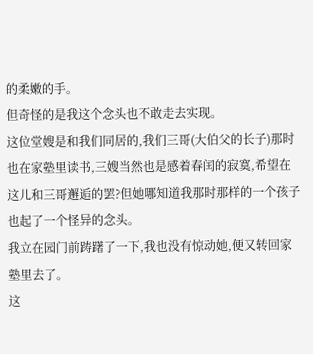的柔嫩的手。
但奇怪的是我这个念头也不敢走去实现。
这位堂嫂是和我们同居的,我们三哥(大伯父的长子)那时也在家塾里读书,三嫂当然也是感着春闰的寂寞,希望在这儿和三哥邂逅的罢?但她哪知道我那时那样的一个孩子也起了一个怪异的念头。
我立在园门前踌躇了一下,我也没有惊动她,便又转回家塾里去了。
这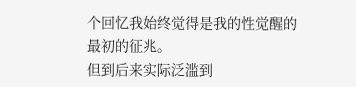个回忆我始终觉得是我的性觉醒的最初的征兆。
但到后来实际泛滥到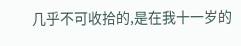几乎不可收拾的,是在我十一岁的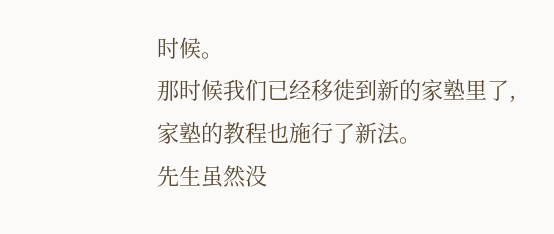时候。
那时候我们已经移徙到新的家塾里了,家塾的教程也施行了新法。
先生虽然没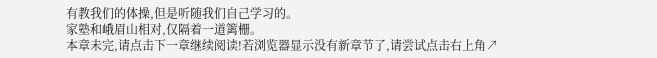有教我们的体操,但是听随我们自己学习的。
家塾和峨眉山相对,仅隔着一道篱栅。
本章未完,请点击下一章继续阅读!若浏览器显示没有新章节了,请尝试点击右上角↗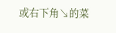或右下角↘的菜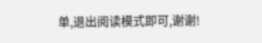单,退出阅读模式即可,谢谢!